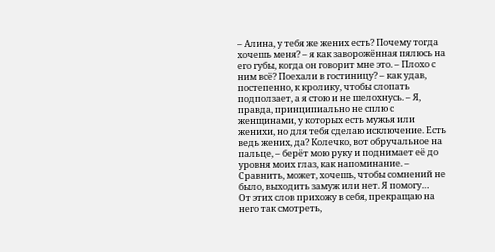– Алина, у тебя же жених есть? Почему тогда хочешь меня? – я как заворожённая пялюсь на его губы, когда он говорит мне это. – Плохо с ним всё? Поехали в гостиницу? – как удав, постепенно, к кролику, чтобы слопать подползает, а я стою и не шелохнусь. – Я, правда, принципиально не сплю с женщинами, у которых есть мужья или женихи, но для тебя сделаю исключение. Есть ведь жених, да? Колечко, вот обручальное на пальце, – берёт мою руку и поднимает её до уровня моих глаз, как напоминание. – Сравнить, может, хочешь, чтобы сомнений не было, выходить замуж или нет. Я помогу…
От этих слов прихожу в себя, прекращаю на него так смотреть,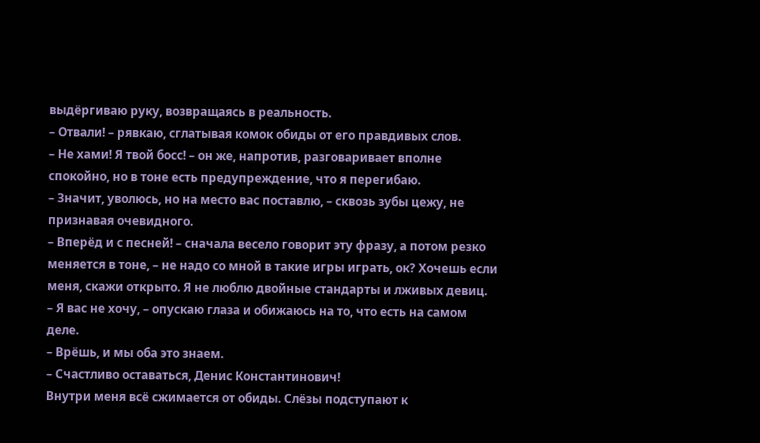выдёргиваю руку, возвращаясь в реальность.
– Отвали! – рявкаю, сглатывая комок обиды от его правдивых слов.
– Не хами! Я твой босс! – он же, напротив, разговаривает вполне спокойно, но в тоне есть предупреждение, что я перегибаю.
– Значит, уволюсь, но на место вас поставлю, – сквозь зубы цежу, не признавая очевидного.
– Вперёд и с песней! – сначала весело говорит эту фразу, а потом резко меняется в тоне, – не надо со мной в такие игры играть, ок? Хочешь если меня, скажи открыто. Я не люблю двойные стандарты и лживых девиц.
– Я вас не хочу, – опускаю глаза и обижаюсь на то, что есть на самом деле.
– Врёшь, и мы оба это знаем.
– Счастливо оставаться, Денис Константинович!
Внутри меня всё сжимается от обиды. Слёзы подступают к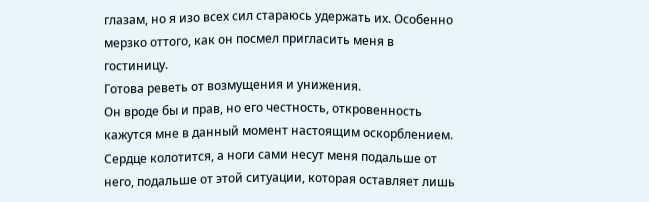глазам, но я изо всех сил стараюсь удержать их. Особенно мерзко оттого, как он посмел пригласить меня в гостиницу.
Готова реветь от возмущения и унижения.
Он вроде бы и прав, но его честность, откровенность кажутся мне в данный момент настоящим оскорблением.
Сердце колотится, а ноги сами несут меня подальше от него, подальше от этой ситуации, которая оставляет лишь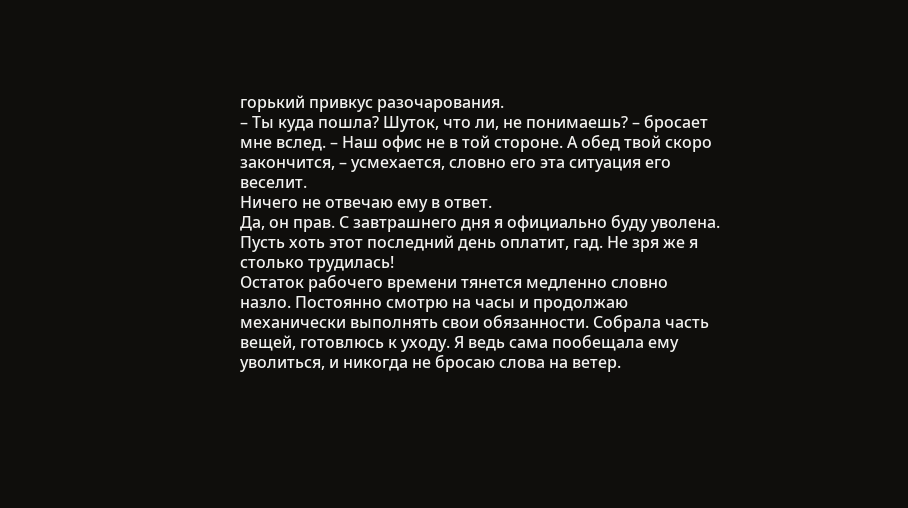горький привкус разочарования.
– Ты куда пошла? Шуток, что ли, не понимаешь? – бросает мне вслед. – Наш офис не в той стороне. А обед твой скоро закончится, – усмехается, словно его эта ситуация его веселит.
Ничего не отвечаю ему в ответ.
Да, он прав. С завтрашнего дня я официально буду уволена. Пусть хоть этот последний день оплатит, гад. Не зря же я столько трудилась!
Остаток рабочего времени тянется медленно словно назло. Постоянно смотрю на часы и продолжаю механически выполнять свои обязанности. Собрала часть вещей, готовлюсь к уходу. Я ведь сама пообещала ему уволиться, и никогда не бросаю слова на ветер.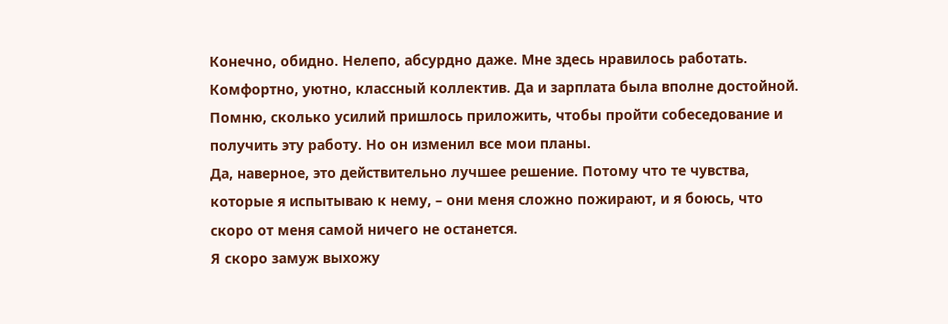Конечно, обидно. Нелепо, абсурдно даже. Мне здесь нравилось работать. Комфортно, уютно, классный коллектив. Да и зарплата была вполне достойной. Помню, сколько усилий пришлось приложить, чтобы пройти собеседование и получить эту работу. Но он изменил все мои планы.
Да, наверное, это действительно лучшее решение. Потому что те чувства, которые я испытываю к нему, – они меня сложно пожирают, и я боюсь, что скоро от меня самой ничего не останется.
Я скоро замуж выхожу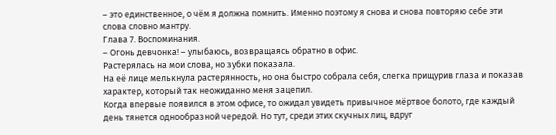– это единственное, о чём я должна помнить. Именно поэтому я снова и снова повторяю себе эти слова словно мантру.
Глава 7. Воспоминания.
– Огонь девчонка! – улыбаюсь, возвращаясь обратно в офис.
Растерялась на мои слова, но зубки показала.
На её лице мелькнула растерянность, но она быстро собрала себя, слегка прищурив глаза и показав характер, который так неожиданно меня зацепил.
Когда впервые появился в этом офисе, то ожидал увидеть привычное мёртвое болото, где каждый день тянется однообразной чередой. Но тут, среди этих скучных лиц, вдруг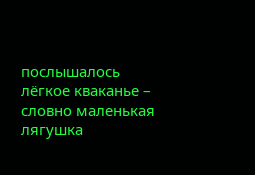послышалось лёгкое кваканье – словно маленькая лягушка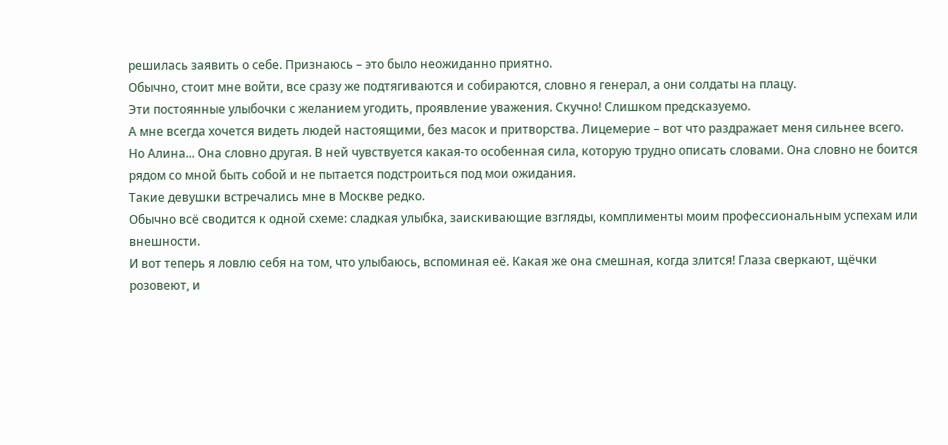решилась заявить о себе. Признаюсь – это было неожиданно приятно.
Обычно, стоит мне войти, все сразу же подтягиваются и собираются, словно я генерал, а они солдаты на плацу.
Эти постоянные улыбочки с желанием угодить, проявление уважения. Скучно! Слишком предсказуемо.
А мне всегда хочется видеть людей настоящими, без масок и притворства. Лицемерие – вот что раздражает меня сильнее всего.
Но Алина... Она словно другая. В ней чувствуется какая-то особенная сила, которую трудно описать словами. Она словно не боится рядом со мной быть собой и не пытается подстроиться под мои ожидания.
Такие девушки встречались мне в Москве редко.
Обычно всё сводится к одной схеме: сладкая улыбка, заискивающие взгляды, комплименты моим профессиональным успехам или внешности.
И вот теперь я ловлю себя на том, что улыбаюсь, вспоминая её. Какая же она смешная, когда злится! Глаза сверкают, щёчки розовеют, и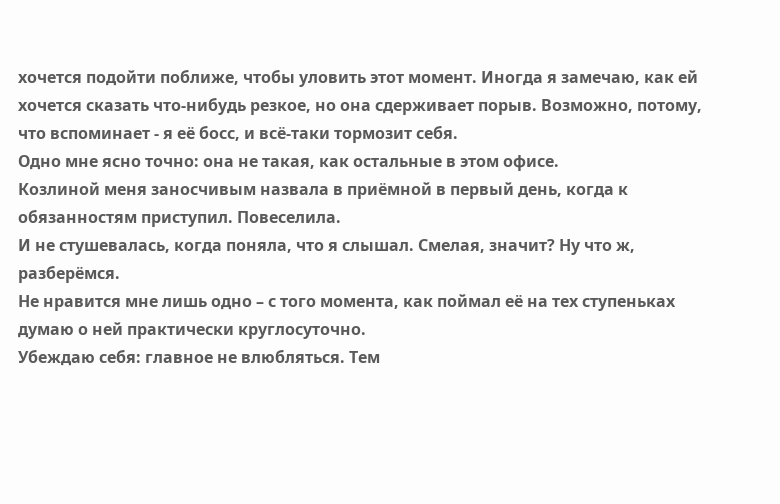хочется подойти поближе, чтобы уловить этот момент. Иногда я замечаю, как ей хочется сказать что-нибудь резкое, но она сдерживает порыв. Возможно, потому, что вспоминает - я её босс, и всё-таки тормозит себя.
Одно мне ясно точно: она не такая, как остальные в этом офисе.
Козлиной меня заносчивым назвала в приёмной в первый день, когда к обязанностям приступил. Повеселила.
И не стушевалась, когда поняла, что я слышал. Смелая, значит? Ну что ж, разберёмся.
Не нравится мне лишь одно – с того момента, как поймал её на тех ступеньках думаю о ней практически круглосуточно.
Убеждаю себя: главное не влюбляться. Тем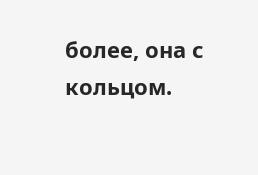более, она с кольцом.